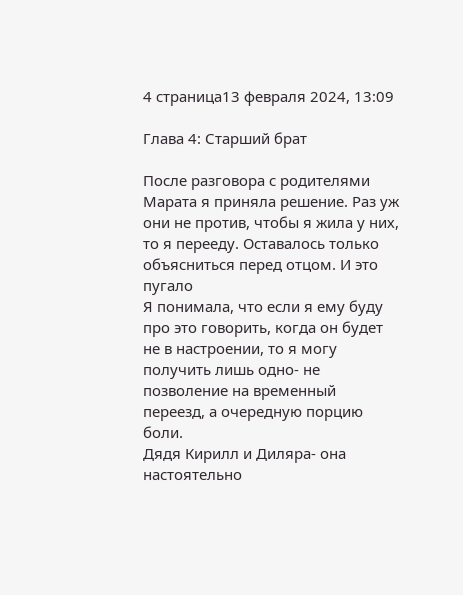4 страница13 февраля 2024, 13:09

Глава 4: Старший брат

После разговора с родителями Марата я приняла решение. Раз уж они не против, чтобы я жила у них, то я перееду. Оставалось только объясниться перед отцом. И это пугало
Я понимала, что если я ему буду про это говорить, когда он будет не в настроении, то я могу получить лишь одно- не позволение на временный переезд, а очередную порцию боли.
Дядя Кирилл и Диляра- она настоятельно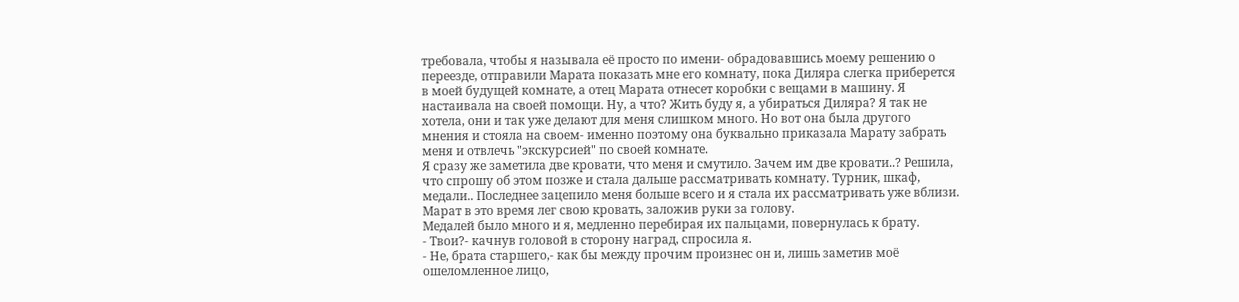требовала, чтобы я называла её просто по имени- обрадовавшись моему решению о переезде, отправили Марата показать мне его комнату, пока Диляра слегка приберется в моей будущей комнате, а отец Марата отнесет коробки с вещами в машину. Я настаивала на своей помощи. Ну, а что? Жить буду я, а убираться Диляра? Я так не хотела, они и так уже делают для меня слишком много. Но вот она была другого мнения и стояла на своем- именно поэтому она буквально приказала Марату забрать меня и отвлечь "экскурсией" по своей комнате.
Я сразу же заметила две кровати, что меня и смутило. Зачем им две кровати..? Решила, что спрошу об этом позже и стала дальше рассматривать комнату. Турник, шкаф, медали.. Последнее зацепило меня больше всего и я стала их рассматривать уже вблизи. Марат в это время лег свою кровать, заложив руки за голову.
Медалей было много и я, медленно перебирая их пальцами, повернулась к брату.
- Твои?- качнув головой в сторону наград, спросила я.
- Не, брата старшего,- как бы между прочим произнес он и, лишь заметив моё ошеломленное лицо,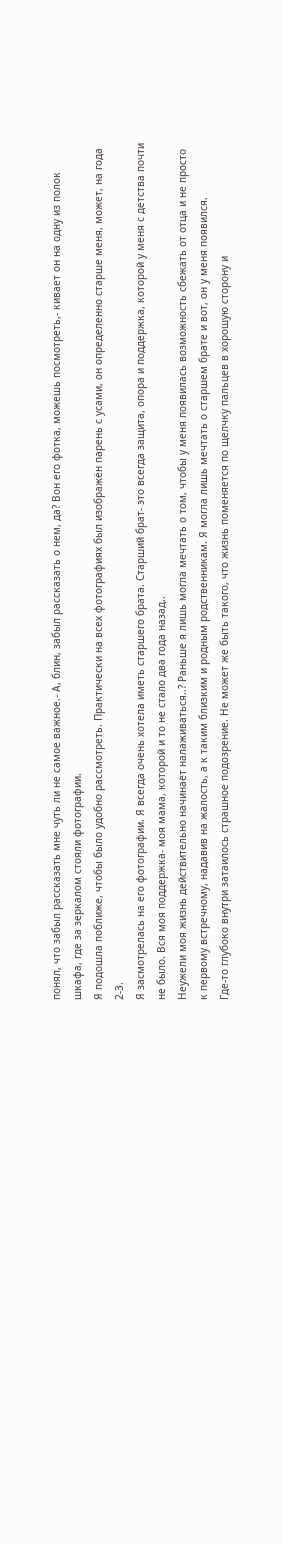понял, что забыл рассказать мне чуть ли не самое важное.- А, блин, забыл рассказать о нем, да? Вон его фотка, можешь посмотреть,- кивает он на одну из полок шкафа, где за зеркалом стояли фотографии.
Я подошла поближе, чтобы было удобно рассмотреть. Практически на всех фотографиях был изображён парень с усами, он определенно старше меня, может, на года 2-3.
Я засмотрелась на его фотографии. Я всегда очень хотела иметь старшего брата. Старший брат- это всегда защита, опора и поддержка, которой у меня с детства почти не было. Вся моя поддержка- моя мама, которой и то не стало два года назад..
Неужели моя жизнь действительно начинает налаживаться..? Раньше я лишь могла мечтать о том, чтобы у меня появилась возможность сбежать от отца и не просто к первому встречному, надавив на жалость, а к таким близким и родным родственникам. Я могла лишь мечтать о старшем брате и вот, он у меня появился.
Где-то глубоко внутри затаилось страшное подозрение. Не может же быть такого, что жизнь поменяется по щелчку пальцев в хорошую сторону и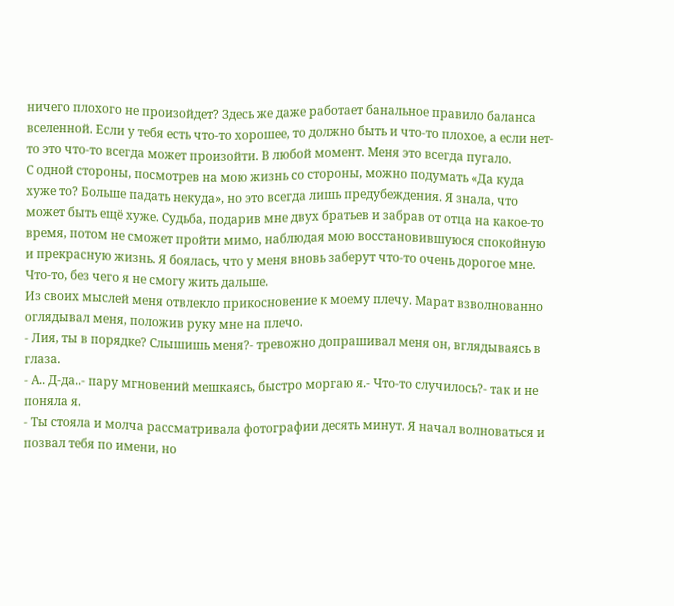ничего плохого не произойдет? Здесь же даже работает банальное правило баланса вселенной. Если у тебя есть что-то хорошее, то должно быть и что-то плохое, а если нет- то это что-то всегда может произойти. В любой момент. Меня это всегда пугало.
С одной стороны, посмотрев на мою жизнь со стороны, можно подумать «Да куда хуже то? Больше падать некуда», но это всегда лишь предубеждения. Я знала, что может быть ещё хуже. Судьба, подарив мне двух братьев и забрав от отца на какое-то время, потом не сможет пройти мимо, наблюдая мою восстановившуюся спокойную и прекрасную жизнь. Я боялась, что у меня вновь заберут что-то очень дорогое мне. Что-то, без чего я не смогу жить дальше.
Из своих мыслей меня отвлекло прикосновение к моему плечу. Марат взволнованно оглядывал меня, положив руку мне на плечо.
- Лия, ты в порядке? Слышишь меня?- тревожно допрашивал меня он, вглядываясь в глаза.
- А.. Д-да..- пару мгновений мешкаясь, быстро моргаю я.- Что-то случилось?- так и не поняла я.
- Ты стояла и молча рассматривала фотографии десять минут. Я начал волноваться и позвал тебя по имени, но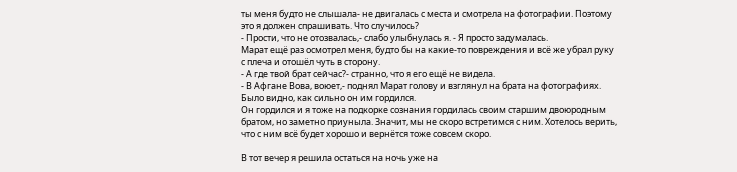ты меня будто не слышала- не двигалась с места и смотрела на фотографии. Поэтому это я должен спрашивать. Что случилось?
- Прости, что не отозвалась,- слабо улыбнулась я. - Я просто задумалась.
Марат ещё раз осмотрел меня, будто бы на какие-то повреждения и всё же убрал руку с плеча и отошёл чуть в сторону.
- А где твой брат сейчас?- странно, что я его ещё не видела.
- В Афгане Вова, воюет,- поднял Марат голову и взглянул на брата на фотографиях. Было видно, как сильно он им гордился.
Он гордился и я тоже на подкорке сознания гордилась своим старшим двоюродным братом, но заметно приуныла. Значит, мы не скоро встретимся с ним. Хотелось верить, что с ним всё будет хорошо и вернётся тоже совсем скоро.

В тот вечер я решила остаться на ночь уже на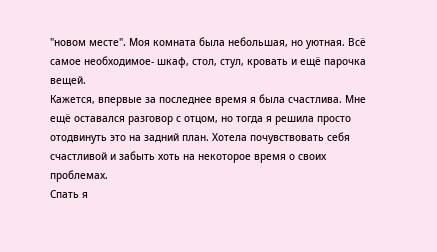"новом месте". Моя комната была небольшая, но уютная. Всё самое необходимое- шкаф, стол, стул, кровать и ещё парочка вещей.
Кажется, впервые за последнее время я была счастлива. Мне ещё оставался разговор с отцом, но тогда я решила просто отодвинуть это на задний план. Хотела почувствовать себя счастливой и забыть хоть на некоторое время о своих проблемах.
Спать я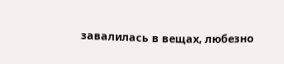завалилась в вещах, любезно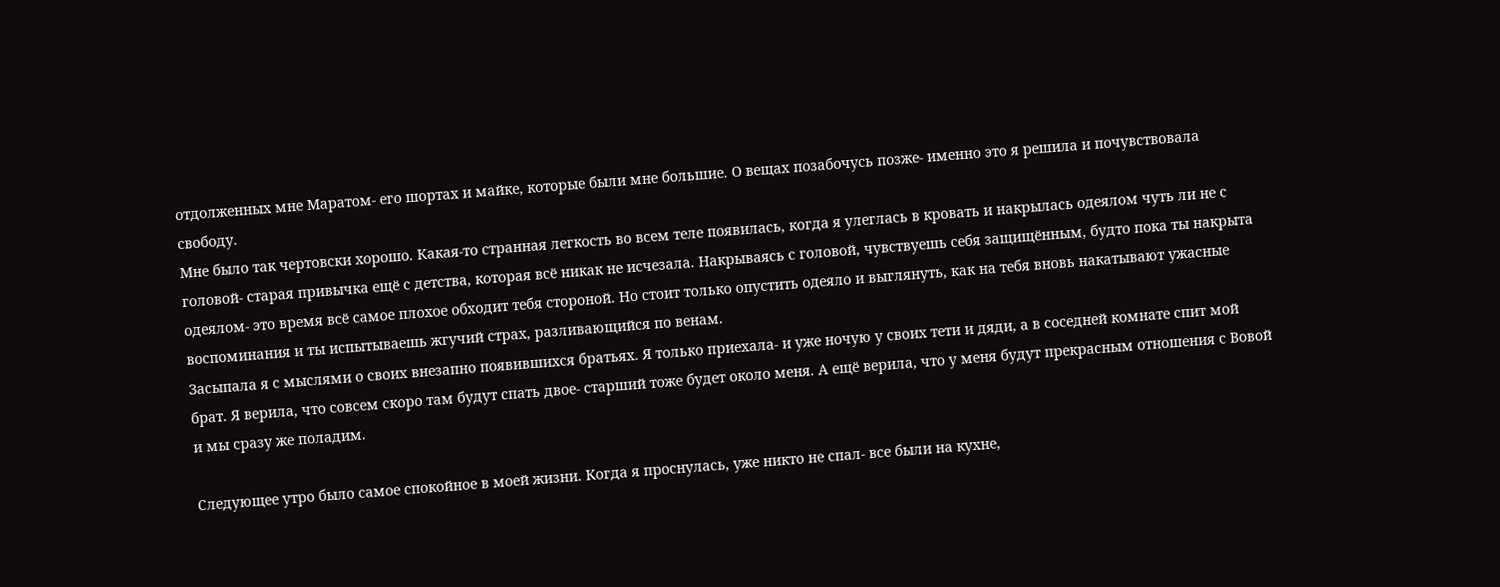отдолженных мне Маратом- его шортах и майке, которые были мне большие. О вещах позабочусь позже- именно это я решила и почувствовала свободу.
Мне было так чертовски хорошо. Какая-то странная легкость во всем теле появилась, когда я улеглась в кровать и накрылась одеялом чуть ли не с головой- старая привычка ещё с детства, которая всё никак не исчезала. Накрываясь с головой, чувствуешь себя защищённым, будто пока ты накрыта одеялом- это время всё самое плохое обходит тебя стороной. Но стоит только опустить одеяло и выглянуть, как на тебя вновь накатывают ужасные воспоминания и ты испытываешь жгучий страх, разливающийся по венам.
Засыпала я с мыслями о своих внезапно появившихся братьях. Я только приехала- и уже ночую у своих тети и дяди, а в соседней комнате спит мой брат. Я верила, что совсем скоро там будут спать двое- старший тоже будет около меня. А ещё верила, что у меня будут прекрасным отношения с Вовой и мы сразу же поладим.

Следующее утро было самое спокойное в моей жизни. Когда я проснулась, уже никто не спал- все были на кухне,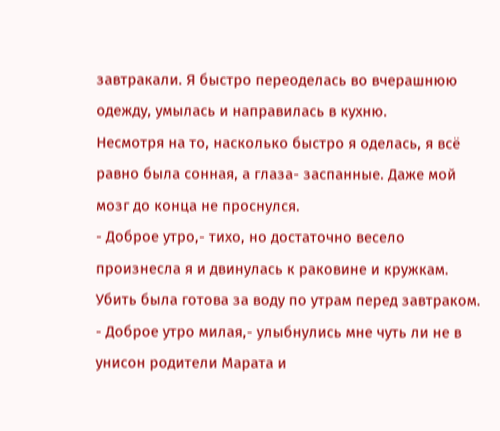завтракали. Я быстро переоделась во вчерашнюю одежду, умылась и направилась в кухню.
Несмотря на то, насколько быстро я оделась, я всё равно была сонная, а глаза- заспанные. Даже мой мозг до конца не проснулся.
- Доброе утро,- тихо, но достаточно весело произнесла я и двинулась к раковине и кружкам. Убить была готова за воду по утрам перед завтраком.
- Доброе утро милая,- улыбнулись мне чуть ли не в унисон родители Марата и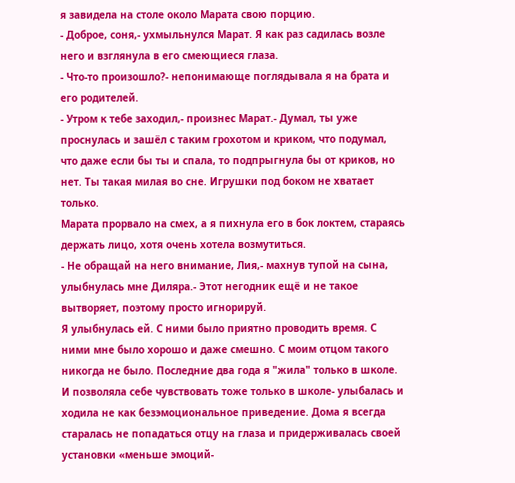я завидела на столе около Марата свою порцию.
- Доброе, соня,- ухмыльнулся Марат. Я как раз садилась возле него и взглянула в его смеющиеся глаза.
- Что-то произошло?- непонимающе поглядывала я на брата и его родителей.
- Утром к тебе заходил,- произнес Марат.- Думал, ты уже проснулась и зашёл с таким грохотом и криком, что подумал, что даже если бы ты и спала, то подпрыгнула бы от криков, но нет. Ты такая милая во сне. Игрушки под боком не хватает только.
Марата прорвало на смех, а я пихнула его в бок локтем, стараясь держать лицо, хотя очень хотела возмутиться.
- Не обращай на него внимание, Лия,- махнув тупой на сына, улыбнулась мне Диляра.- Этот негодник ещё и не такое вытворяет, поэтому просто игнорируй.
Я улыбнулась ей. С ними было приятно проводить время. С ними мне было хорошо и даже смешно. С моим отцом такого никогда не было. Последние два года я "жила" только в школе. И позволяла себе чувствовать тоже только в школе- улыбалась и ходила не как безэмоциональное приведение. Дома я всегда старалась не попадаться отцу на глаза и придерживалась своей установки «меньше эмоций-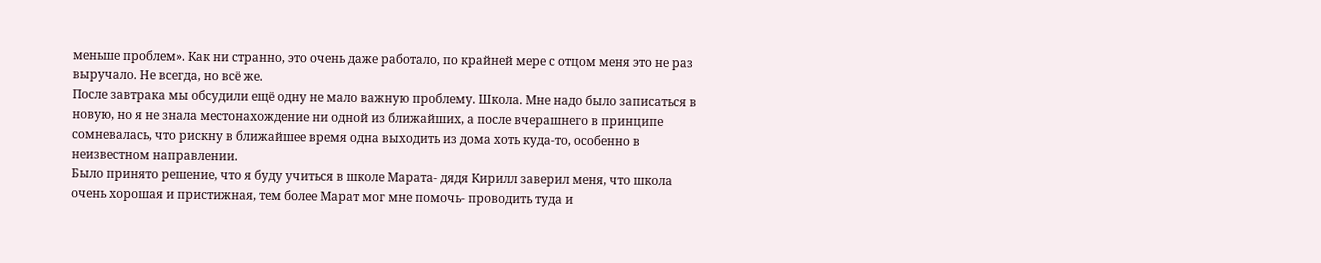меньше проблем». Как ни странно, это очень даже работало, по крайней мере с отцом меня это не раз выручало. Не всегда, но всё же.
После завтрака мы обсудили ещё одну не мало важную проблему. Школа. Мне надо было записаться в новую, но я не знала местонахождение ни одной из ближайших, а после вчерашнего в принципе сомневалась, что рискну в ближайшее время одна выходить из дома хоть куда-то, особенно в неизвестном направлении.
Было принято решение, что я буду учиться в школе Марата- дядя Кирилл заверил меня, что школа очень хорошая и пристижная, тем более Марат мог мне помочь- проводить туда и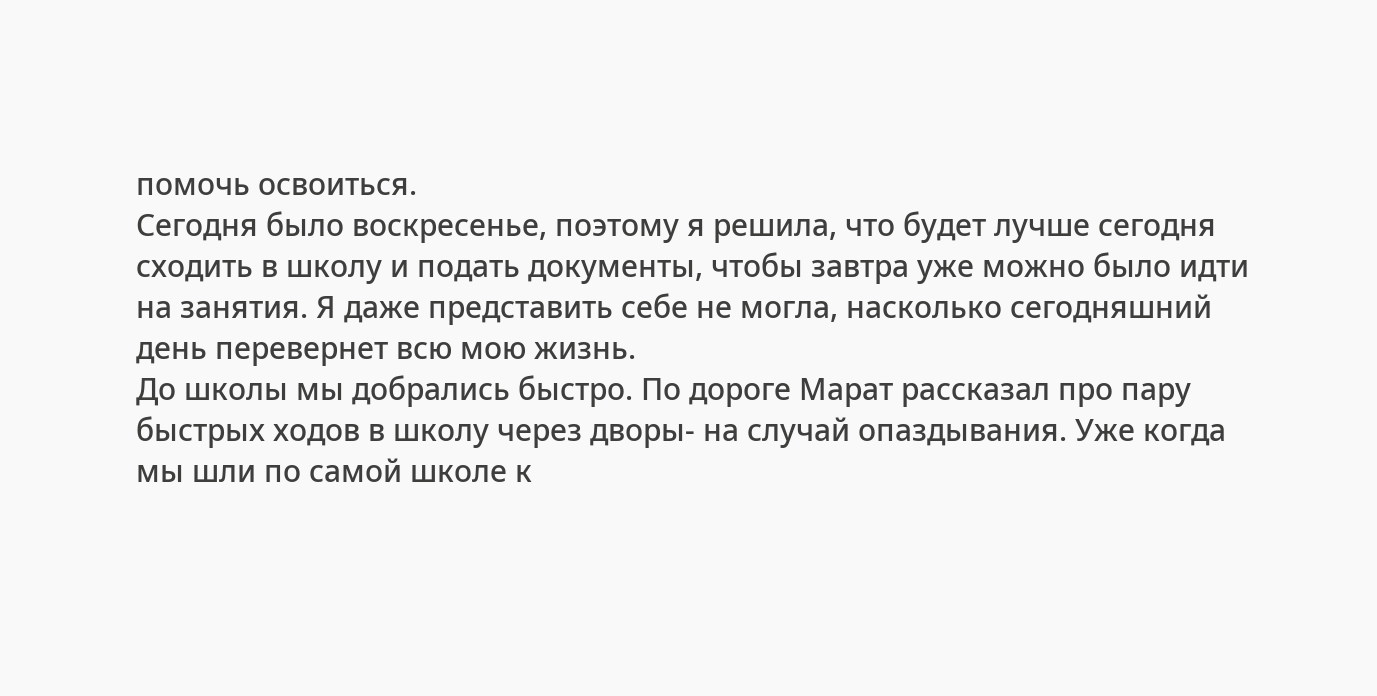помочь освоиться.
Сегодня было воскресенье, поэтому я решила, что будет лучше сегодня сходить в школу и подать документы, чтобы завтра уже можно было идти на занятия. Я даже представить себе не могла, насколько сегодняшний день перевернет всю мою жизнь.
До школы мы добрались быстро. По дороге Марат рассказал про пару быстрых ходов в школу через дворы- на случай опаздывания. Уже когда мы шли по самой школе к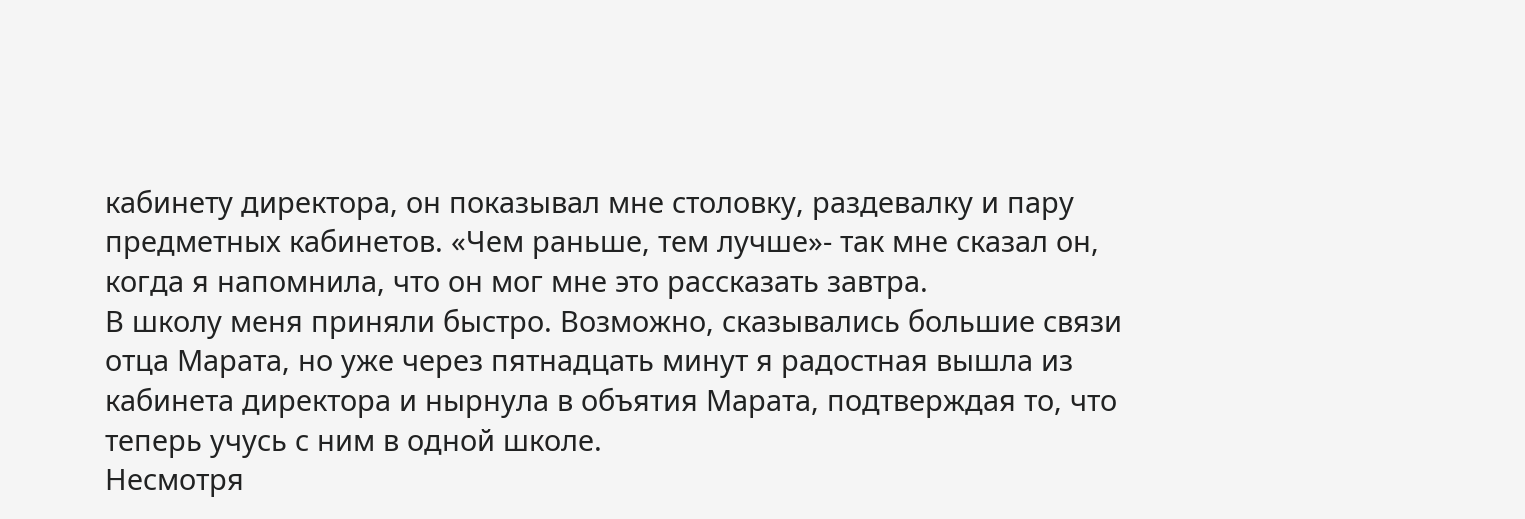кабинету директора, он показывал мне столовку, раздевалку и пару предметных кабинетов. «Чем раньше, тем лучше»- так мне сказал он, когда я напомнила, что он мог мне это рассказать завтра.
В школу меня приняли быстро. Возможно, сказывались большие связи отца Марата, но уже через пятнадцать минут я радостная вышла из кабинета директора и нырнула в объятия Марата, подтверждая то, что теперь учусь с ним в одной школе.
Несмотря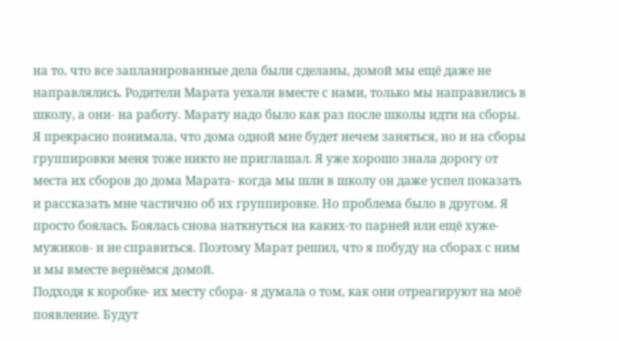на то, что все запланированные дела были сделаны, домой мы ещё даже не направлялись. Родители Марата уехали вместе с нами, только мы направились в школу, а они- на работу. Марату надо было как раз после школы идти на сборы.
Я прекрасно понимала, что дома одной мне будет нечем заняться, но и на сборы группировки меня тоже никто не приглашал. Я уже хорошо знала дорогу от места их сборов до дома Марата- когда мы шли в школу он даже успел показать и рассказать мне частично об их группировке. Но проблема было в другом. Я просто боялась. Боялась снова наткнуться на каких-то парней или ещё хуже- мужиков- и не справиться. Поэтому Марат решил, что я побуду на сборах с ним и мы вместе вернёмся домой.
Подходя к коробке- их месту сбора- я думала о том, как они отреагируют на моё появление. Будут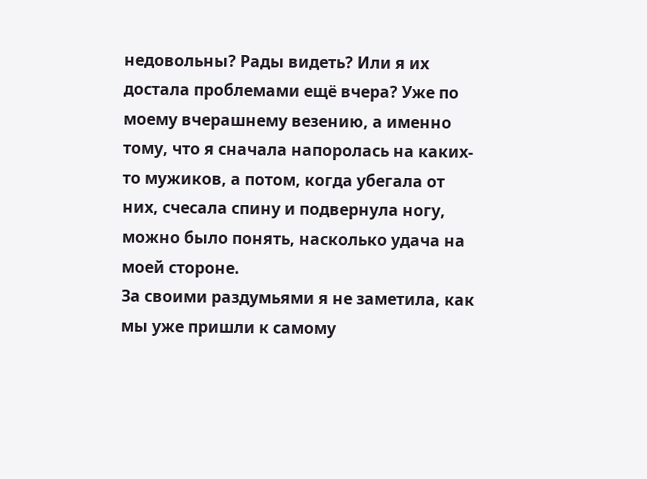недовольны? Рады видеть? Или я их достала проблемами ещё вчера? Уже по моему вчерашнему везению, а именно тому, что я сначала напоролась на каких-то мужиков, а потом, когда убегала от них, счесала спину и подвернула ногу, можно было понять, насколько удача на моей стороне.
За своими раздумьями я не заметила, как мы уже пришли к самому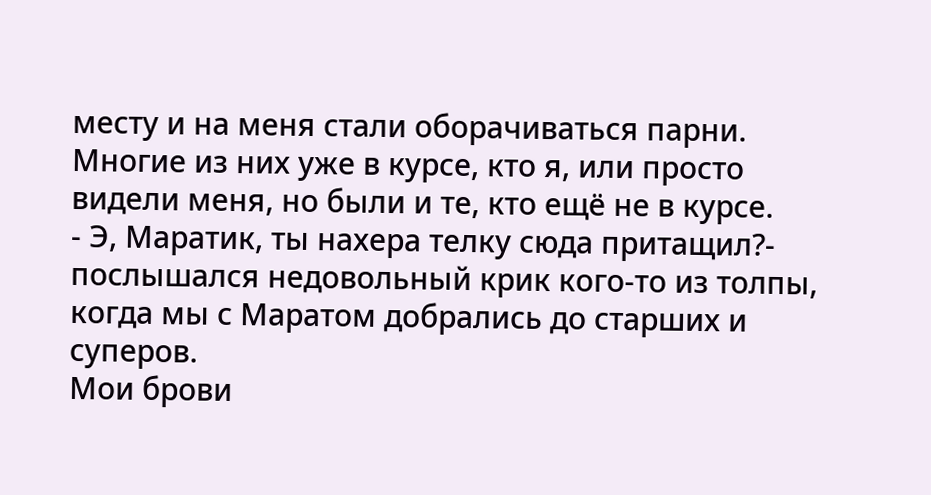месту и на меня стали оборачиваться парни. Многие из них уже в курсе, кто я, или просто видели меня, но были и те, кто ещё не в курсе.
- Э, Маратик, ты нахера телку сюда притащил?- послышался недовольный крик кого-то из толпы, когда мы с Маратом добрались до старших и суперов.
Мои брови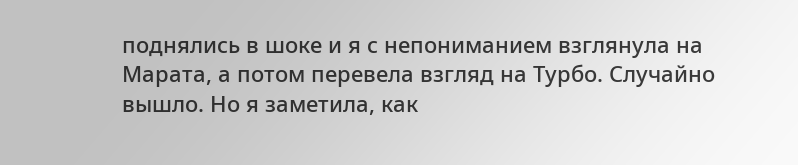поднялись в шоке и я с непониманием взглянула на Марата, а потом перевела взгляд на Турбо. Случайно вышло. Но я заметила, как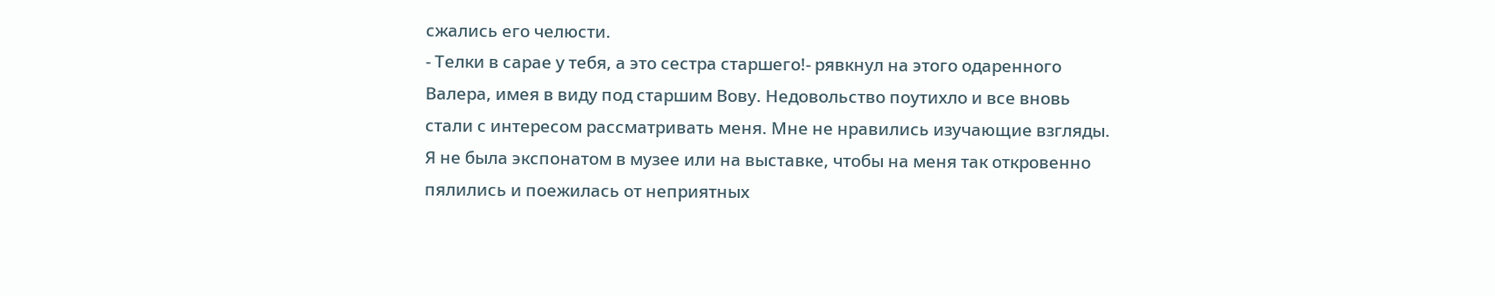сжались его челюсти.
- Телки в сарае у тебя, а это сестра старшего!- рявкнул на этого одаренного Валера, имея в виду под старшим Вову. Недовольство поутихло и все вновь стали с интересом рассматривать меня. Мне не нравились изучающие взгляды. Я не была экспонатом в музее или на выставке, чтобы на меня так откровенно пялились и поежилась от неприятных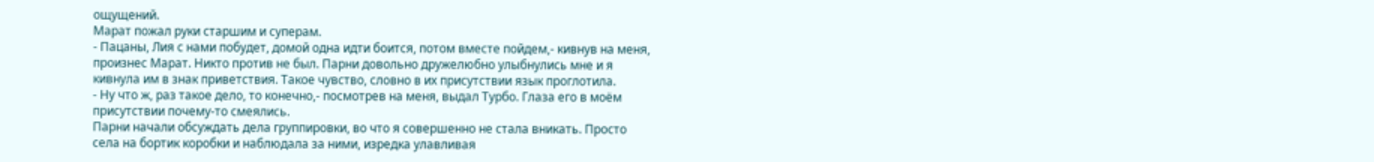ощущений.
Марат пожал руки старшим и суперам.
- Пацаны, Лия с нами побудет, домой одна идти боится, потом вместе пойдем,- кивнув на меня, произнес Марат. Никто против не был. Парни довольно дружелюбно улыбнулись мне и я кивнула им в знак приветствия. Такое чувство, словно в их присутствии язык проглотила.
- Ну что ж, раз такое дело, то конечно,- посмотрев на меня, выдал Турбо. Глаза его в моём присутствии почему-то смеялись.
Парни начали обсуждать дела группировки, во что я совершенно не стала вникать. Просто села на бортик коробки и наблюдала за ними, изредка улавливая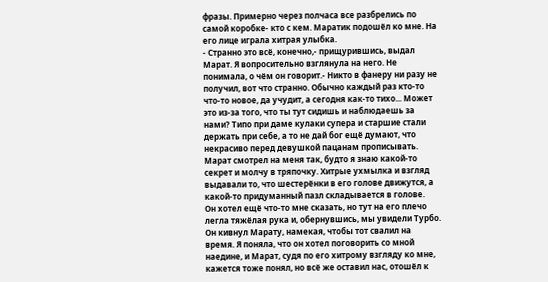фразы. Примерно через полчаса все разбрелись по самой коробке- кто с кем. Маратик подошёл ко мне. На его лице играла хитрая улыбка.
- Странно это всё, конечно,- прищурившись, выдал Марат. Я вопросительно взглянула на него. Не понимала, о чём он говорит.- Никто в фанеру ни разу не получил, вот что странно. Обычно каждый раз кто-то что-то новое, да учудит, а сегодня как-то тихо... Может это из-за того, что ты тут сидишь и наблюдаешь за нами? Типо при даме кулаки супера и старшие стали держать при себе, а то не дай бог ещё думают, что некрасиво перед девушкой пацанам прописывать.
Марат смотрел на меня так, будто я знаю какой-то секрет и молчу в тряпочку. Хитрые ухмылка и взгляд выдавали то, что шестерёнки в его голове движутся, а какой-то придуманный пазл складывается в голове.
Он хотел ещё что-то мне сказать, но тут на его плечо легла тяжёлая рука и, обернувшись, мы увидели Турбо. Он кивнул Марату, намекая, чтобы тот свалил на время. Я поняла, что он хотел поговорить со мной наедине, и Марат, судя по его хитрому взгляду ко мне, кажется тоже понял, но всё же оставил нас, отошёл к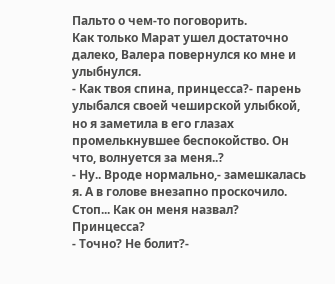Пальто о чем-то поговорить.
Как только Марат ушел достаточно далеко, Валера повернулся ко мне и улыбнулся.
- Как твоя спина, принцесса?- парень улыбался своей чеширской улыбкой, но я заметила в его глазах промелькнувшее беспокойство. Он что, волнуется за меня..?
- Ну.. Вроде нормально,- замешкалась я. А в голове внезапно проскочило. Стоп... Как он меня назвал? Принцесса?
- Точно? Не болит?-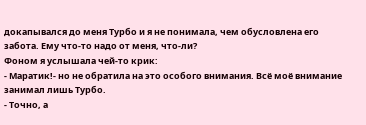докапывался до меня Турбо и я не понимала, чем обусловлена его забота. Ему что-то надо от меня, что-ли?
Фоном я услышала чей-то крик:
- Маратик!- но не обратила на это особого внимания. Всё моё внимание занимал лишь Турбо.
- Точно, а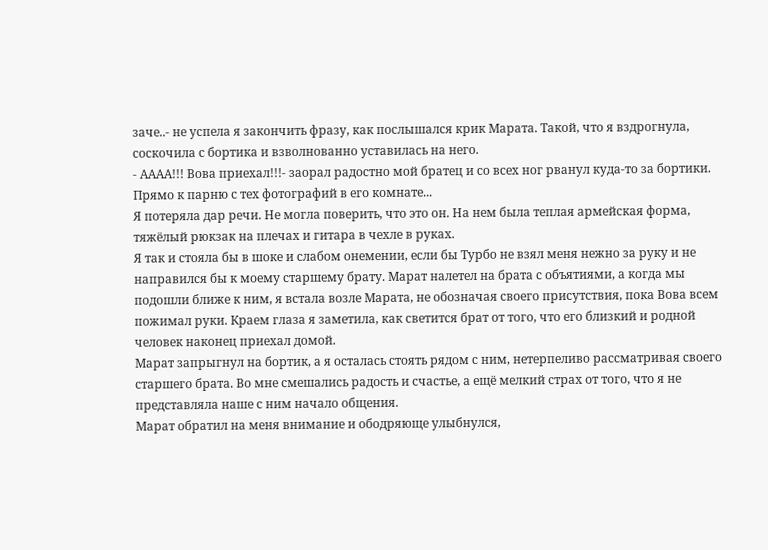заче..- не успела я закончить фразу, как послышался крик Марата. Такой, что я вздрогнула, соскочила с бортика и взволнованно уставилась на него.
- АААА!!! Вова приехал!!!- заорал радостно мой братец и со всех ног рванул куда-то за бортики. Прямо к парню с тех фотографий в его комнате...
Я потеряла дар речи. Не могла поверить, что это он. На нем была теплая армейская форма, тяжёлый рюкзак на плечах и гитара в чехле в руках.
Я так и стояла бы в шоке и слабом онемении, если бы Турбо не взял меня нежно за руку и не направился бы к моему старшему брату. Марат налетел на брата с объятиями, а когда мы подошли ближе к ним, я встала возле Марата, не обозначая своего присутствия, пока Вова всем пожимал руки. Краем глаза я заметила, как светится брат от того, что его близкий и родной человек наконец приехал домой.
Марат запрыгнул на бортик, а я осталась стоять рядом с ним, нетерпеливо рассматривая своего старшего брата. Во мне смешались радость и счастье, а ещё мелкий страх от того, что я не представляла наше с ним начало общения.
Марат обратил на меня внимание и ободряюще улыбнулся,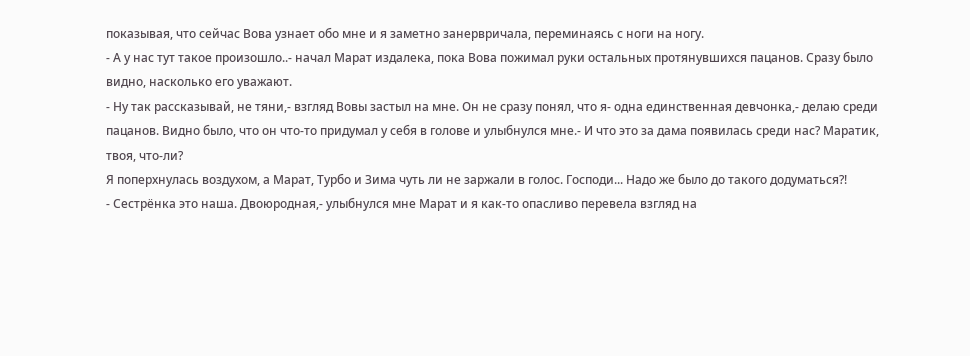показывая, что сейчас Вова узнает обо мне и я заметно занервричала, переминаясь с ноги на ногу.
- А у нас тут такое произошло..- начал Марат издалека, пока Вова пожимал руки остальных протянувшихся пацанов. Сразу было видно, насколько его уважают.
- Ну так рассказывай, не тяни,- взгляд Вовы застыл на мне. Он не сразу понял, что я- одна единственная девчонка,- делаю среди пацанов. Видно было, что он что-то придумал у себя в голове и улыбнулся мне.- И что это за дама появилась среди нас? Маратик, твоя, что-ли?
Я поперхнулась воздухом, а Марат, Турбо и Зима чуть ли не заржали в голос. Господи... Надо же было до такого додуматься?!
- Сестрёнка это наша. Двоюродная,- улыбнулся мне Марат и я как-то опасливо перевела взгляд на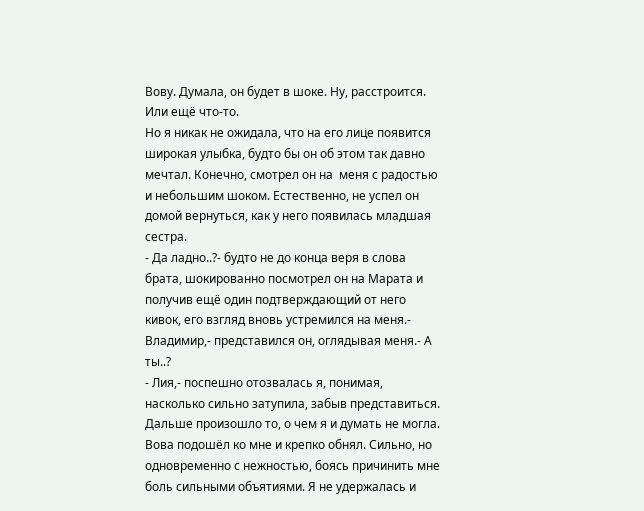Вову. Думала, он будет в шоке. Ну, расстроится. Или ещё что-то.
Но я никак не ожидала, что на его лице появится широкая улыбка, будто бы он об этом так давно мечтал. Конечно, смотрел он на  меня с радостью и небольшим шоком. Естественно, не успел он домой вернуться, как у него появилась младшая сестра.
- Да ладно..?- будто не до конца веря в слова брата, шокированно посмотрел он на Марата и получив ещё один подтверждающий от него кивок, его взгляд вновь устремился на меня.- Владимир,- представился он, оглядывая меня.- А ты..?
- Лия,- поспешно отозвалась я, понимая, насколько сильно затупила, забыв представиться.
Дальше произошло то, о чем я и думать не могла. Вова подошёл ко мне и крепко обнял. Сильно, но одновременно с нежностью, боясь причинить мне боль сильными объятиями. Я не удержалась и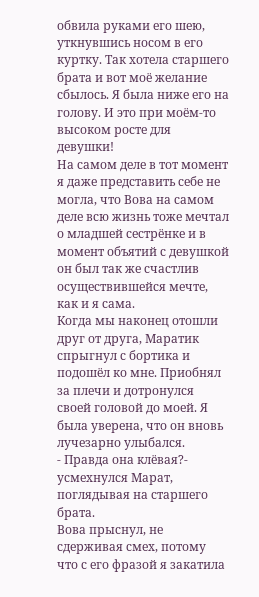обвила руками его шею, уткнувшись носом в его куртку. Так хотела старшего брата и вот моё желание сбылось. Я была ниже его на голову. И это при моём-то высоком росте для девушки!
На самом деле в тот момент я даже представить себе не могла, что Вова на самом деле всю жизнь тоже мечтал о младшей сестрёнке и в момент объятий с девушкой он был так же счастлив осуществившейся мечте, как и я сама.
Когда мы наконец отошли друг от друга, Маратик спрыгнул с бортика и подошёл ко мне. Приобнял за плечи и дотронулся своей головой до моей. Я была уверена, что он вновь лучезарно улыбался.
- Правда она клёвая?- усмехнулся Марат, поглядывая на старшего брата.
Вова прыснул, не сдерживая смех, потому что с его фразой я закатила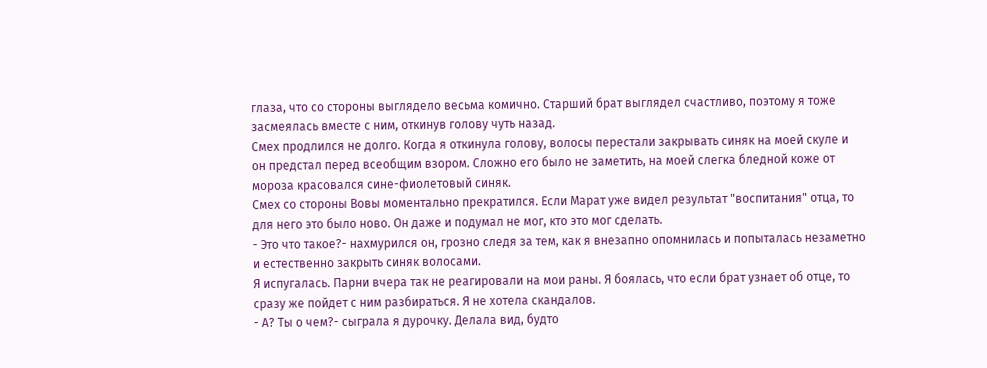глаза, что со стороны выглядело весьма комично. Старший брат выглядел счастливо, поэтому я тоже засмеялась вместе с ним, откинув голову чуть назад.
Смех продлился не долго. Когда я откинула голову, волосы перестали закрывать синяк на моей скуле и он предстал перед всеобщим взором. Сложно его было не заметить, на моей слегка бледной коже от мороза красовался сине-фиолетовый синяк.
Смех со стороны Вовы моментально прекратился. Если Марат уже видел результат "воспитания" отца, то для него это было ново. Он даже и подумал не мог, кто это мог сделать.
- Это что такое?- нахмурился он, грозно следя за тем, как я внезапно опомнилась и попыталась незаметно и естественно закрыть синяк волосами.
Я испугалась. Парни вчера так не реагировали на мои раны. Я боялась, что если брат узнает об отце, то сразу же пойдет с ним разбираться. Я не хотела скандалов.
- А? Ты о чем?- сыграла я дурочку. Делала вид, будто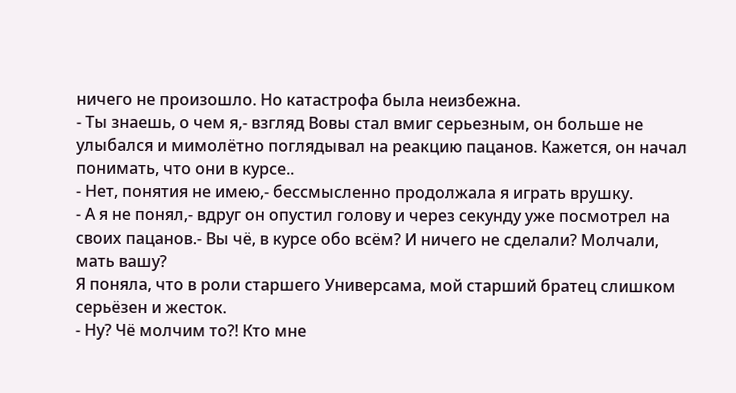ничего не произошло. Но катастрофа была неизбежна.
- Ты знаешь, о чем я,- взгляд Вовы стал вмиг серьезным, он больше не улыбался и мимолётно поглядывал на реакцию пацанов. Кажется, он начал понимать, что они в курсе..
- Нет, понятия не имею,- бессмысленно продолжала я играть врушку.
- А я не понял,- вдруг он опустил голову и через секунду уже посмотрел на своих пацанов.- Вы чё, в курсе обо всём? И ничего не сделали? Молчали, мать вашу?
Я поняла, что в роли старшего Универсама, мой старший братец слишком серьёзен и жесток.
- Ну? Чё молчим то?! Кто мне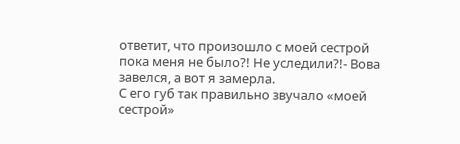ответит, что произошло с моей сестрой пока меня не было?! Не уследили?!- Вова завелся, а вот я замерла.
С его губ так правильно звучало «моей сестрой»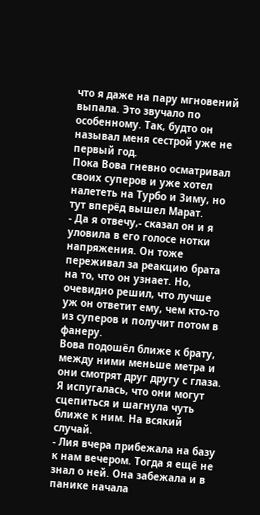что я даже на пару мгновений выпала. Это звучало по особенному. Так, будто он называл меня сестрой уже не первый год.
Пока Вова гневно осматривал своих суперов и уже хотел налететь на Турбо и Зиму, но тут вперёд вышел Марат.
- Да я отвечу,- сказал он и я уловила в его голосе нотки напряжения. Он тоже переживал за реакцию брата на то, что он узнает. Но, очевидно решил, что лучше уж он ответит ему, чем кто-то из суперов и получит потом в фанеру.
Вова подошёл ближе к брату, между ними меньше метра и они смотрят друг другу с глаза. Я испугалась, что они могут сцепиться и шагнула чуть ближе к ним. На всякий случай.
- Лия вчера прибежала на базу к нам вечером. Тогда я ещё не знал о ней. Она забежала и в панике начала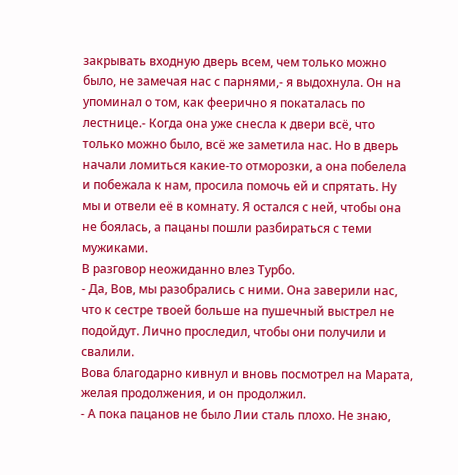закрывать входную дверь всем, чем только можно было, не замечая нас с парнями,- я выдохнула. Он на упоминал о том, как феерично я покаталась по лестнице.- Когда она уже снесла к двери всё, что только можно было, всё же заметила нас. Но в дверь начали ломиться какие-то отморозки, а она побелела и побежала к нам, просила помочь ей и спрятать. Ну мы и отвели её в комнату. Я остался с ней, чтобы она не боялась, а пацаны пошли разбираться с теми мужиками.
В разговор неожиданно влез Турбо.
- Да, Вов, мы разобрались с ними. Она заверили нас, что к сестре твоей больше на пушечный выстрел не подойдут. Лично проследил, чтобы они получили и свалили.
Вова благодарно кивнул и вновь посмотрел на Марата, желая продолжения, и он продолжил.
- А пока пацанов не было Лии сталь плохо. Не знаю,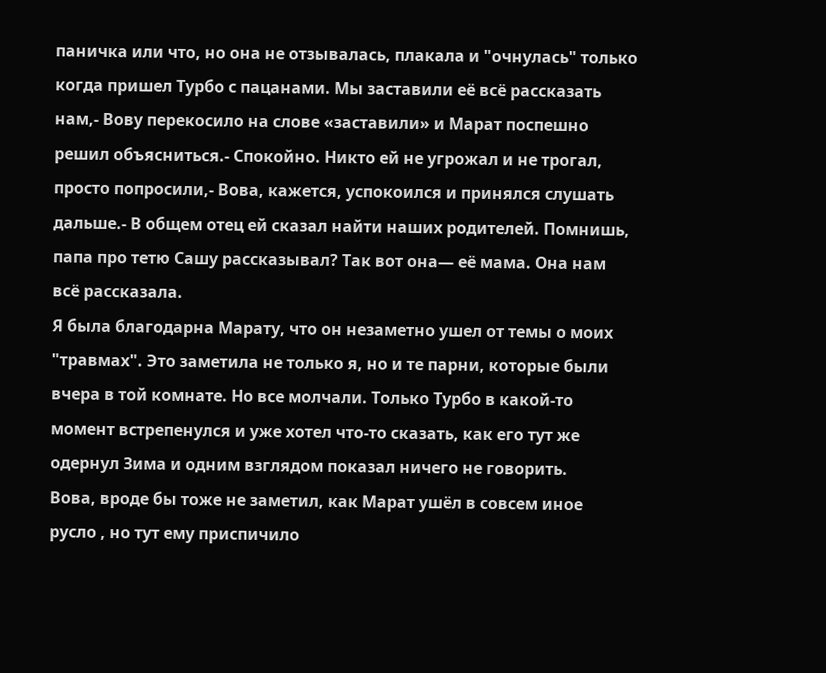паничка или что, но она не отзывалась, плакала и "очнулась" только когда пришел Турбо с пацанами. Мы заставили её всё рассказать нам,- Вову перекосило на слове «заставили» и Марат поспешно решил объясниться.- Спокойно. Никто ей не угрожал и не трогал, просто попросили,- Вова, кажется, успокоился и принялся слушать дальше.- В общем отец ей сказал найти наших родителей. Помнишь, папа про тетю Сашу рассказывал? Так вот она— её мама. Она нам всё рассказала.
Я была благодарна Марату, что он незаметно ушел от темы о моих "травмах". Это заметила не только я, но и те парни, которые были вчера в той комнате. Но все молчали. Только Турбо в какой-то момент встрепенулся и уже хотел что-то сказать, как его тут же одернул Зима и одним взглядом показал ничего не говорить.
Вова, вроде бы тоже не заметил, как Марат ушёл в совсем иное русло , но тут ему приспичило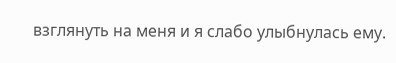взглянуть на меня и я слабо улыбнулась ему.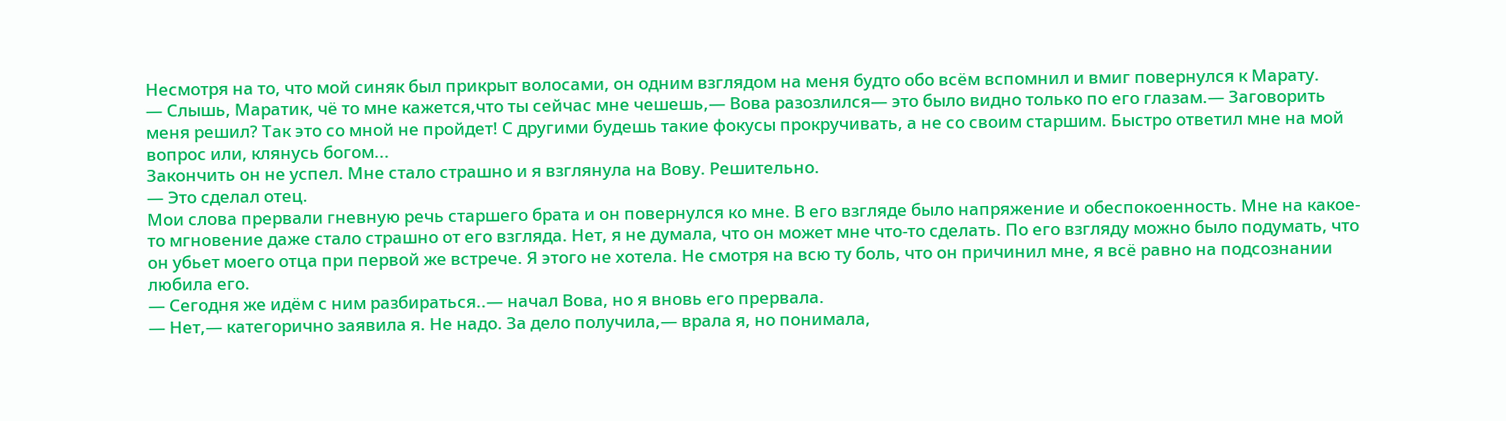Несмотря на то, что мой синяк был прикрыт волосами, он одним взглядом на меня будто обо всём вспомнил и вмиг повернулся к Марату.
— Слышь, Маратик, чё то мне кажется,что ты сейчас мне чешешь,— Вова разозлился— это было видно только по его глазам.— Заговорить меня решил? Так это со мной не пройдет! С другими будешь такие фокусы прокручивать, а не со своим старшим. Быстро ответил мне на мой вопрос или, клянусь богом...
Закончить он не успел. Мне стало страшно и я взглянула на Вову. Решительно.
— Это сделал отец.
Мои слова прервали гневную речь старшего брата и он повернулся ко мне. В его взгляде было напряжение и обеспокоенность. Мне на какое-то мгновение даже стало страшно от его взгляда. Нет, я не думала, что он может мне что-то сделать. По его взгляду можно было подумать, что он убьет моего отца при первой же встрече. Я этого не хотела. Не смотря на всю ту боль, что он причинил мне, я всё равно на подсознании любила его.
— Сегодня же идём с ним разбираться..— начал Вова, но я вновь его прервала.
— Нет,— категорично заявила я. Не надо. За дело получила,— врала я, но понимала,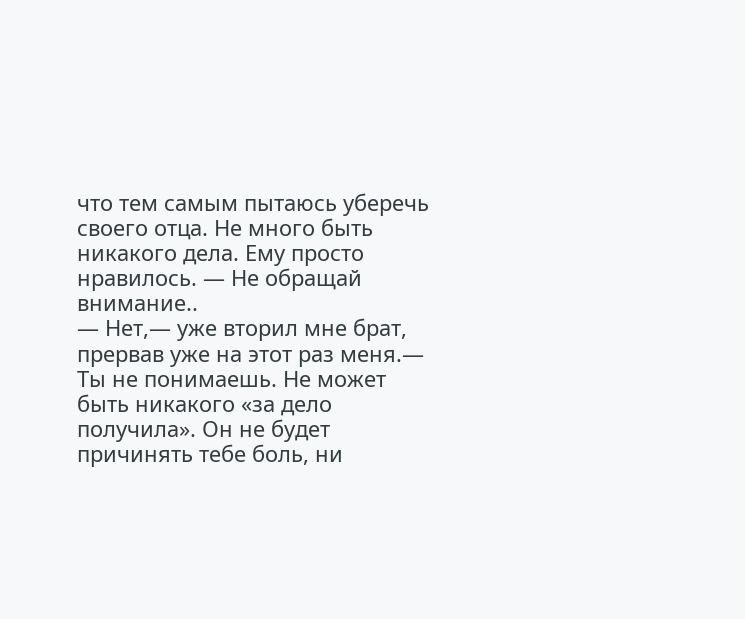что тем самым пытаюсь уберечь своего отца. Не много быть никакого дела. Ему просто нравилось. — Не обращай внимание..
— Нет,— уже вторил мне брат, прервав уже на этот раз меня.— Ты не понимаешь. Не может быть никакого «за дело получила». Он не будет причинять тебе боль, ни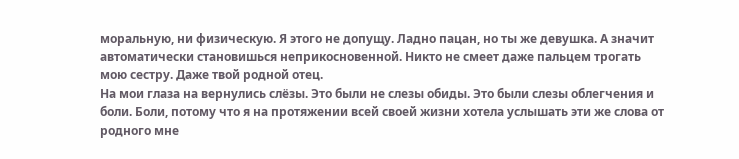моральную, ни физическую. Я этого не допущу. Ладно пацан, но ты же девушка. А значит автоматически становишься неприкосновенной. Никто не смеет даже пальцем трогать мою сестру. Даже твой родной отец.
На мои глаза на вернулись слёзы. Это были не слезы обиды. Это были слезы облегчения и боли. Боли, потому что я на протяжении всей своей жизни хотела услышать эти же слова от родного мне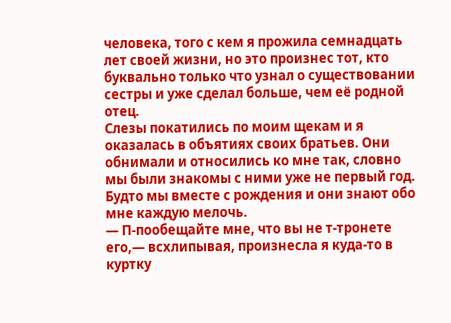человека, того с кем я прожила семнадцать лет своей жизни, но это произнес тот, кто буквально только что узнал о существовании сестры и уже сделал больше, чем её родной отец.
Слезы покатились по моим щекам и я оказалась в объятиях своих братьев. Они обнимали и относились ко мне так, словно мы были знакомы с ними уже не первый год. Будто мы вместе с рождения и они знают обо мне каждую мелочь.
— П-пообещайте мне, что вы не т-тронете его,— всхлипывая, произнесла я куда-то в куртку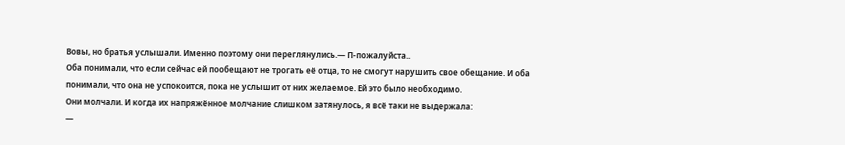Вовы, но братья услышали. Именно поэтому они переглянулись.— П-пожалуйста..
Оба понимали, что если сейчас ей пообещают не трогать её отца, то не смогут нарушить свое обещание. И оба понимали, что она не успокоится, пока не услышит от них желаемое. Ей это было необходимо.
Они молчали. И когда их напряжённое молчание слишком затянулось, я всё таки не выдержала:
—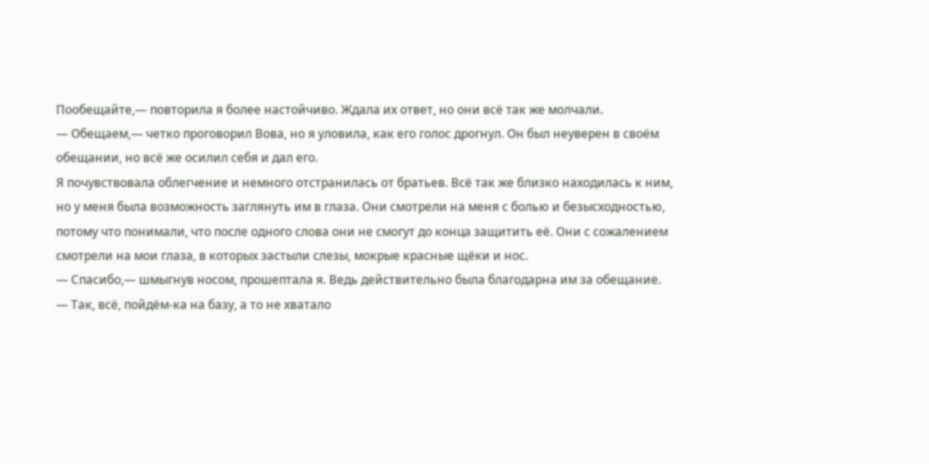Пообещайте,— повторила я более настойчиво. Ждала их ответ, но они всё так же молчали.
— Обещаем,— четко проговорил Вова, но я уловила, как его голос дрогнул. Он был неуверен в своём обещании, но всё же осилил себя и дал его.
Я почувствовала облегчение и немного отстранилась от братьев. Всё так же близко находилась к ним, но у меня была возможность заглянуть им в глаза. Они смотрели на меня с болью и безысходностью, потому что понимали, что после одного слова они не смогут до конца защитить её. Они с сожалением смотрели на мои глаза, в которых застыли слезы, мокрые красные щёки и нос.
— Спасибо,— шмыгнув носом, прошептала я. Ведь действительно была благодарна им за обещание.
— Так, всё, пойдём-ка на базу, а то не хватало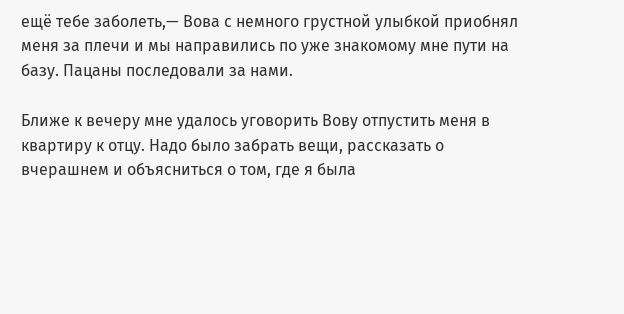ещё тебе заболеть,— Вова с немного грустной улыбкой приобнял меня за плечи и мы направились по уже знакомому мне пути на базу. Пацаны последовали за нами.

Ближе к вечеру мне удалось уговорить Вову отпустить меня в квартиру к отцу. Надо было забрать вещи, рассказать о вчерашнем и объясниться о том, где я была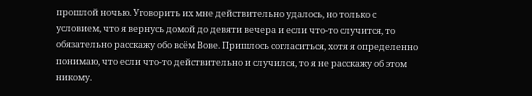прошлой ночью. Уговорить их мне действительно удалось, но только с условием, что я вернусь домой до девяти вечера и если что-то случится, то обязательно расскажу обо всём Вове. Пришлось согласиться, хотя я определенно понимаю, что если что-то действительно и случился, то я не расскажу об этом никому.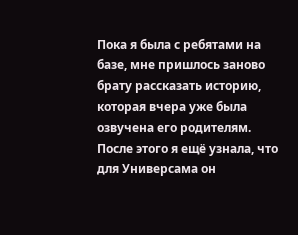Пока я была с ребятами на базе, мне пришлось заново брату рассказать историю, которая вчера уже была озвучена его родителям. После этого я ещё узнала, что для Универсама он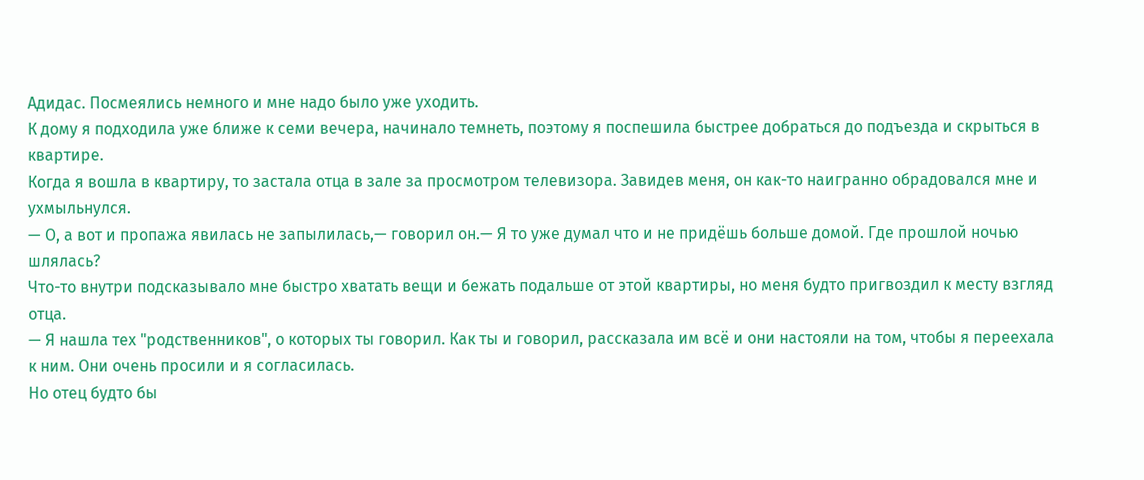Адидас. Посмеялись немного и мне надо было уже уходить.
К дому я подходила уже ближе к семи вечера, начинало темнеть, поэтому я поспешила быстрее добраться до подъезда и скрыться в квартире.
Когда я вошла в квартиру, то застала отца в зале за просмотром телевизора. Завидев меня, он как-то наигранно обрадовался мне и ухмыльнулся.
— О, а вот и пропажа явилась не запылилась,— говорил он.— Я то уже думал что и не придёшь больше домой. Где прошлой ночью шлялась?
Что-то внутри подсказывало мне быстро хватать вещи и бежать подальше от этой квартиры, но меня будто пригвоздил к месту взгляд отца.
— Я нашла тех "родственников", о которых ты говорил. Как ты и говорил, рассказала им всё и они настояли на том, чтобы я переехала к ним. Они очень просили и я согласилась.
Но отец будто бы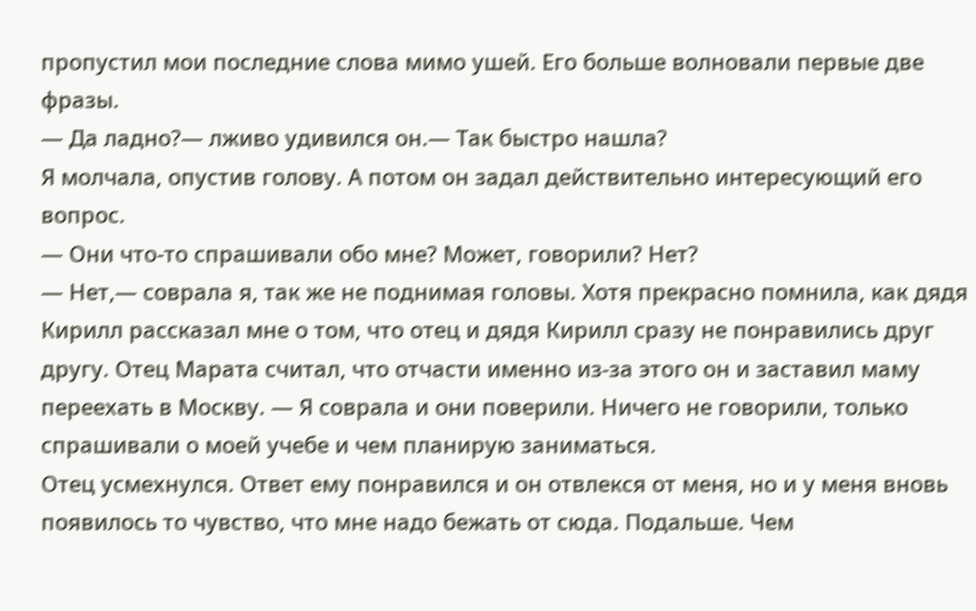пропустил мои последние слова мимо ушей. Его больше волновали первые две фразы.
— Да ладно?— лживо удивился он.— Так быстро нашла?
Я молчала, опустив голову. А потом он задал действительно интересующий его вопрос.
— Они что-то спрашивали обо мне? Может, говорили? Нет?
— Нет,— соврала я, так же не поднимая головы. Хотя прекрасно помнила, как дядя Кирилл рассказал мне о том, что отец и дядя Кирилл сразу не понравились друг другу. Отец Марата считал, что отчасти именно из-за этого он и заставил маму переехать в Москву. — Я соврала и они поверили. Ничего не говорили, только спрашивали о моей учебе и чем планирую заниматься.
Отец усмехнулся. Ответ ему понравился и он отвлекся от меня, но и у меня вновь появилось то чувство, что мне надо бежать от сюда. Подальше. Чем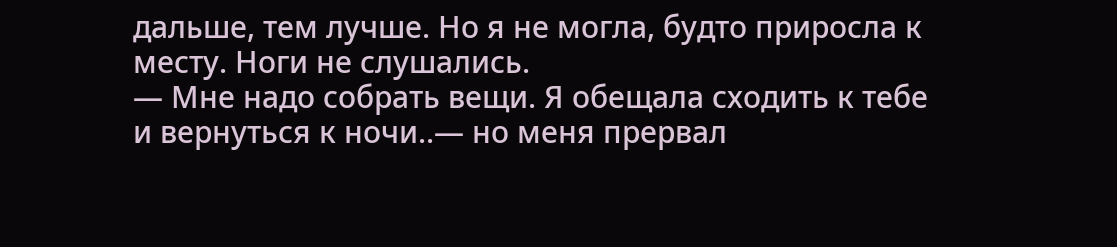дальше, тем лучше. Но я не могла, будто приросла к месту. Ноги не слушались.
— Мне надо собрать вещи. Я обещала сходить к тебе и вернуться к ночи..— но меня прервал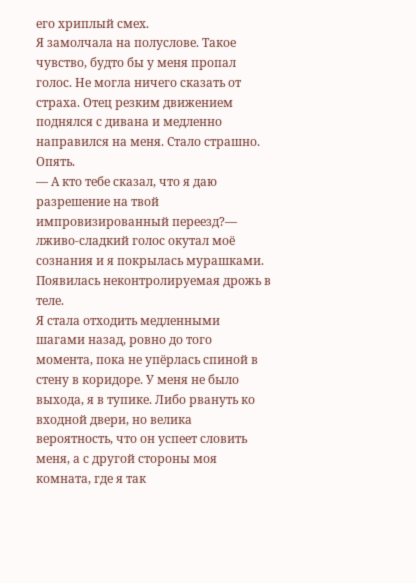его хриплый смех.
Я замолчала на полуслове. Такое чувство, будто бы у меня пропал голос. Не могла ничего сказать от страха. Отец резким движением поднялся с дивана и медленно направился на меня. Стало страшно. Опять.
— А кто тебе сказал, что я даю разрешение на твой импровизированный переезд?— лживо-сладкий голос окутал моё сознания и я покрылась мурашками. Появилась неконтролируемая дрожь в теле.
Я стала отходить медленными шагами назад, ровно до того момента, пока не упёрлась спиной в стену в коридоре. У меня не было выхода, я в тупике. Либо рвануть ко входной двери, но велика вероятность, что он успеет словить меня, а с другой стороны моя комната, где я так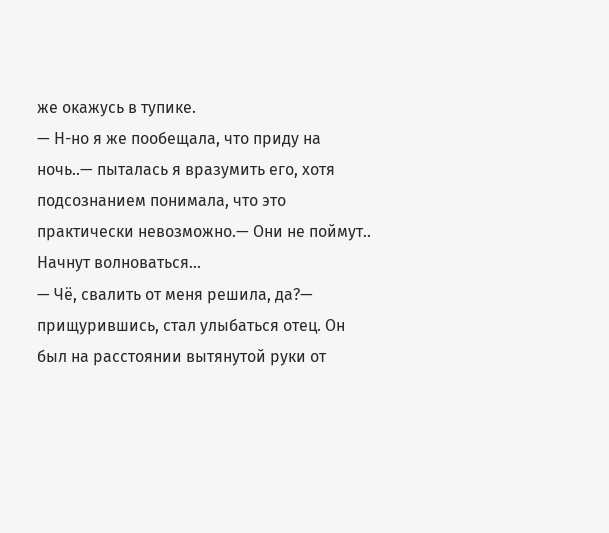же окажусь в тупике.
— Н-но я же пообещала, что приду на ночь..— пыталась я вразумить его, хотя подсознанием понимала, что это практически невозможно.— Они не поймут.. Начнут волноваться...
— Чё, свалить от меня решила, да?— прищурившись, стал улыбаться отец. Он был на расстоянии вытянутой руки от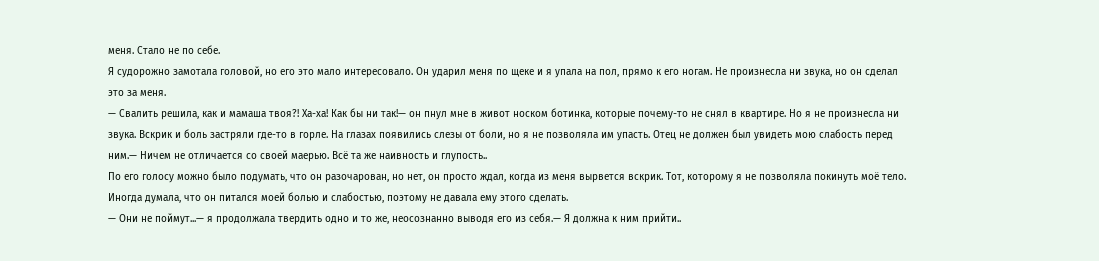меня. Стало не по себе.
Я судорожно замотала головой, но его это мало интересовало. Он ударил меня по щеке и я упала на пол, прямо к его ногам. Не произнесла ни звука, но он сделал это за меня.
— Свалить решила, как и мамаша твоя?! Ха-ха! Как бы ни так!— он пнул мне в живот носком ботинка, которые почему-то не снял в квартире. Но я не произнесла ни звука. Вскрик и боль застряли где-то в горле. На глазах появились слезы от боли, но я не позволяла им упасть. Отец не должен был увидеть мою слабость перед ним.— Ничем не отличается со своей маерью. Всё та же наивность и глупость..
По его голосу можно было подумать, что он разочарован, но нет, он просто ждал, когда из меня вырвется вскрик. Тот, которому я не позволяла покинуть моё тело. Иногда думала, что он питался моей болью и слабостью, поэтому не давала ему этого сделать.
— Они не поймут...— я продолжала твердить одно и то же, неосознанно выводя его из себя.— Я должна к ним прийти..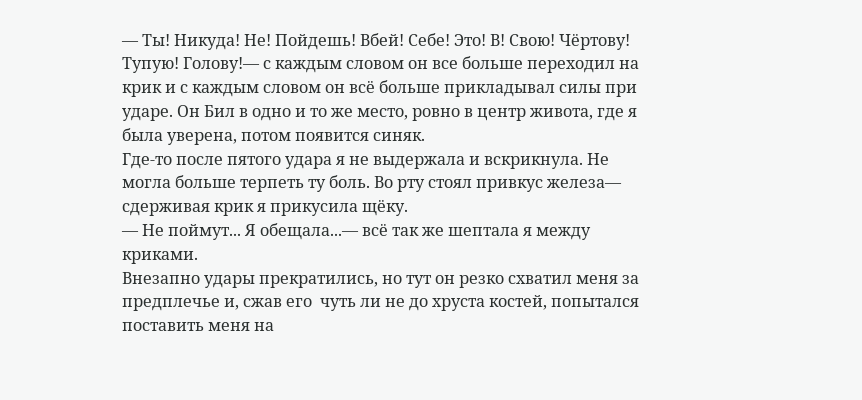— Ты! Никуда! Не! Пойдешь! Вбей! Себе! Это! В! Свою! Чёртову! Тупую! Голову!— с каждым словом он все больше переходил на крик и с каждым словом он всё больше прикладывал силы при ударе. Он Бил в одно и то же место, ровно в центр живота, где я была уверена, потом появится синяк.
Где-то после пятого удара я не выдержала и вскрикнула. Не могла больше терпеть ту боль. Во рту стоял привкус железа— сдерживая крик я прикусила щёку.
— Не поймут... Я обещала...— всё так же шептала я между криками.
Внезапно удары прекратились, но тут он резко схватил меня за предплечье и, сжав его  чуть ли не до хруста костей, попытался поставить меня на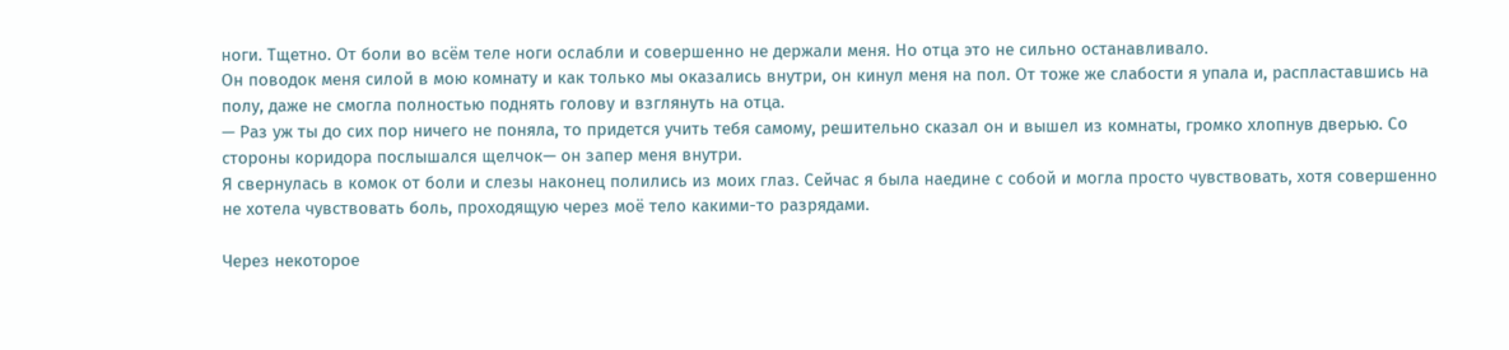ноги. Тщетно. От боли во всём теле ноги ослабли и совершенно не держали меня. Но отца это не сильно останавливало.
Он поводок меня силой в мою комнату и как только мы оказались внутри, он кинул меня на пол. От тоже же слабости я упала и, распластавшись на полу, даже не смогла полностью поднять голову и взглянуть на отца.
— Раз уж ты до сих пор ничего не поняла, то придется учить тебя самому, решительно сказал он и вышел из комнаты, громко хлопнув дверью. Со стороны коридора послышался щелчок— он запер меня внутри.
Я свернулась в комок от боли и слезы наконец полились из моих глаз. Сейчас я была наедине с собой и могла просто чувствовать, хотя совершенно не хотела чувствовать боль, проходящую через моё тело какими-то разрядами.

Через некоторое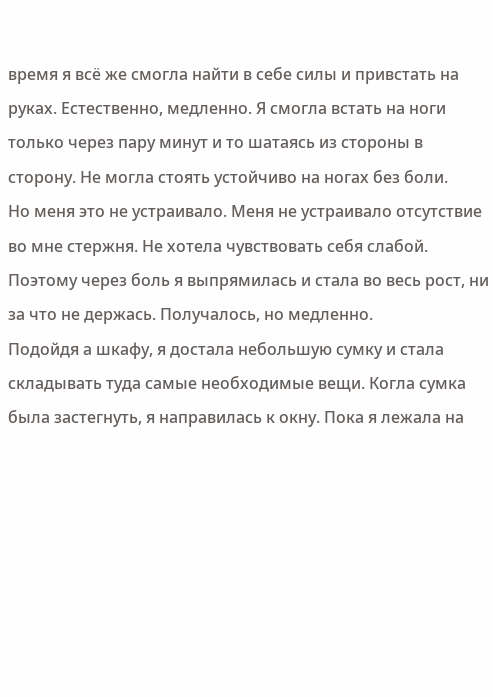время я всё же смогла найти в себе силы и привстать на руках. Естественно, медленно. Я смогла встать на ноги только через пару минут и то шатаясь из стороны в сторону. Не могла стоять устойчиво на ногах без боли.
Но меня это не устраивало. Меня не устраивало отсутствие во мне стержня. Не хотела чувствовать себя слабой. Поэтому через боль я выпрямилась и стала во весь рост, ни за что не держась. Получалось, но медленно.
Подойдя а шкафу, я достала небольшую сумку и стала складывать туда самые необходимые вещи. Когла сумка была застегнуть, я направилась к окну. Пока я лежала на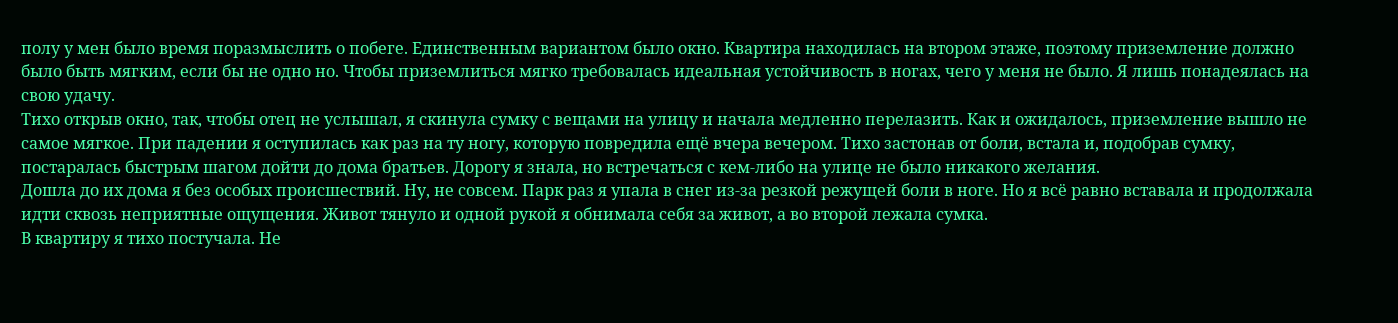полу у мен было время поразмыслить о побеге. Единственным вариантом было окно. Квартира находилась на втором этаже, поэтому приземление должно было быть мягким, если бы не одно но. Чтобы приземлиться мягко требовалась идеальная устойчивость в ногах, чего у меня не было. Я лишь понадеялась на свою удачу.
Тихо открыв окно, так, чтобы отец не услышал, я скинула сумку с вещами на улицу и начала медленно перелазить. Как и ожидалось, приземление вышло не самое мягкое. При падении я оступилась как раз на ту ногу, которую повредила ещё вчера вечером. Тихо застонав от боли, встала и, подобрав сумку, постаралась быстрым шагом дойти до дома братьев. Дорогу я знала, но встречаться с кем-либо на улице не было никакого желания.
Дошла до их дома я без особых происшествий. Ну, не совсем. Парк раз я упала в снег из-за резкой режущей боли в ноге. Но я всё равно вставала и продолжала идти сквозь неприятные ощущения. Живот тянуло и одной рукой я обнимала себя за живот, а во второй лежала сумка.
В квартиру я тихо постучала. Не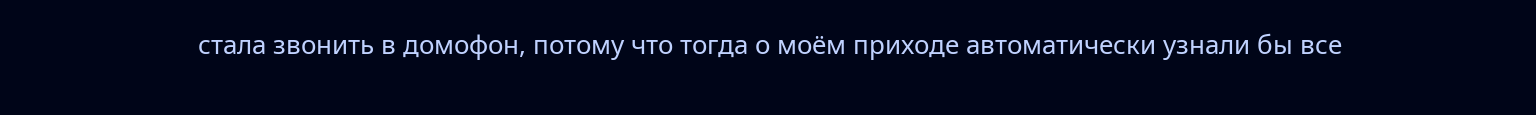стала звонить в домофон, потому что тогда о моём приходе автоматически узнали бы все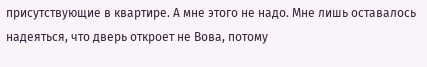присутствующие в квартире. А мне этого не надо. Мне лишь оставалось надеяться, что дверь откроет не Вова, потому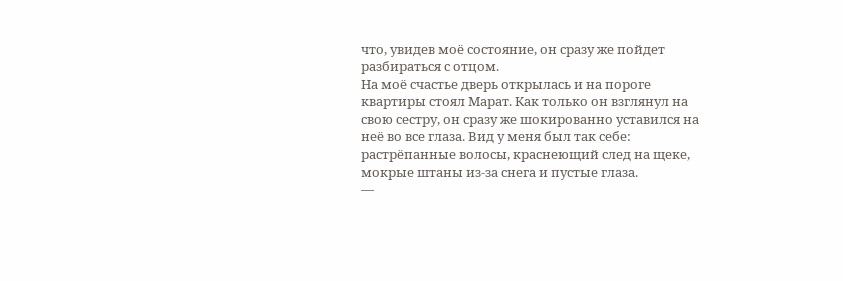что, увидев моё состояние, он сразу же пойдет разбираться с отцом.
На моё счастье дверь открылась и на пороге квартиры стоял Марат. Как только он взглянул на свою сестру, он сразу же шокированно уставился на неё во все глаза. Вид у меня был так себе: растрёпанные волосы, краснеющий след на щеке, мокрые штаны из-за снега и пустые глаза.
—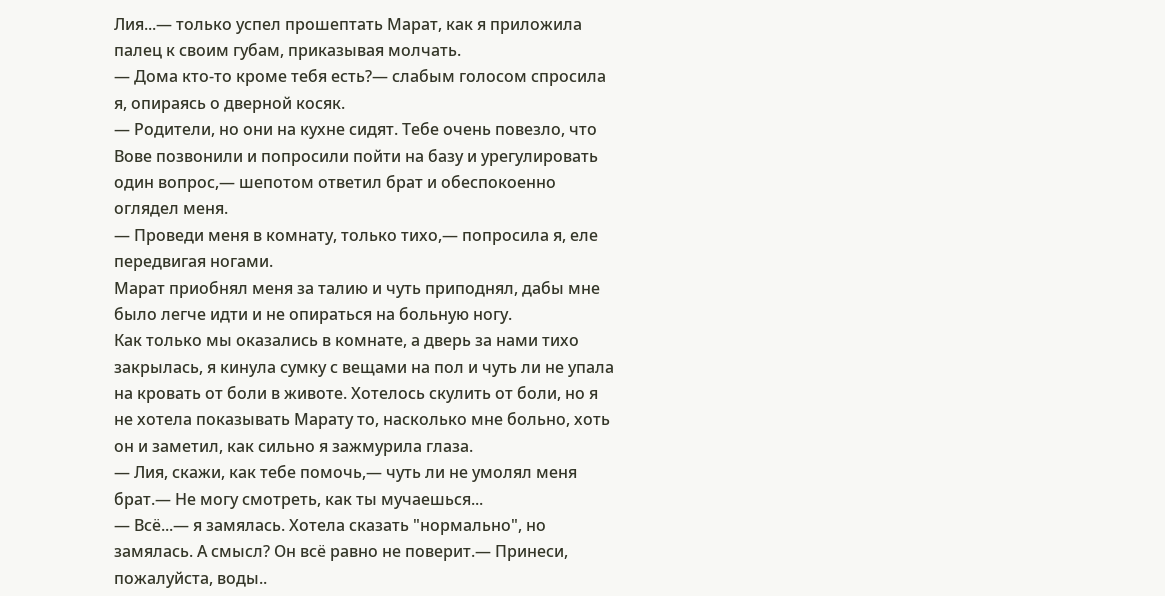Лия...— только успел прошептать Марат, как я приложила палец к своим губам, приказывая молчать.
— Дома кто-то кроме тебя есть?— слабым голосом спросила я, опираясь о дверной косяк.
— Родители, но они на кухне сидят. Тебе очень повезло, что Вове позвонили и попросили пойти на базу и урегулировать один вопрос,— шепотом ответил брат и обеспокоенно оглядел меня.
— Проведи меня в комнату, только тихо,— попросила я, еле передвигая ногами.
Марат приобнял меня за талию и чуть приподнял, дабы мне было легче идти и не опираться на больную ногу.
Как только мы оказались в комнате, а дверь за нами тихо закрылась, я кинула сумку с вещами на пол и чуть ли не упала на кровать от боли в животе. Хотелось скулить от боли, но я не хотела показывать Марату то, насколько мне больно, хоть он и заметил, как сильно я зажмурила глаза.
— Лия, скажи, как тебе помочь,— чуть ли не умолял меня брат.— Не могу смотреть, как ты мучаешься...
— Всё...— я замялась. Хотела сказать "нормально", но замялась. А смысл? Он всё равно не поверит.— Принеси, пожалуйста, воды..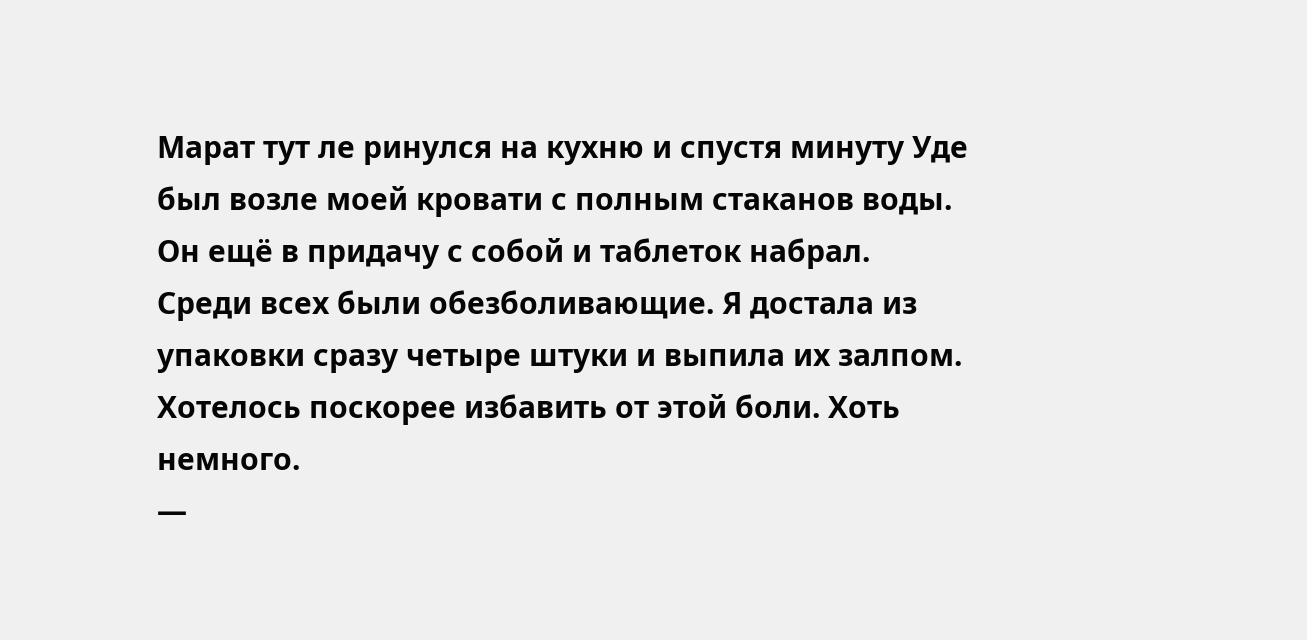Марат тут ле ринулся на кухню и спустя минуту Уде был возле моей кровати с полным стаканов воды. Он ещё в придачу с собой и таблеток набрал. Среди всех были обезболивающие. Я достала из упаковки сразу четыре штуки и выпила их залпом. Хотелось поскорее избавить от этой боли. Хоть немного.
—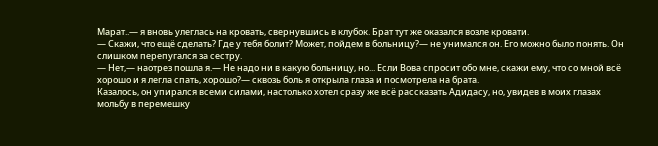Марат..— я вновь улеглась на кровать, свернувшись в клубок. Брат тут же оказался возле кровати.
— Скажи, что ещё сделать? Где у тебя болит? Может, пойдем в больницу?— не унимался он. Его можно было понять. Он слишком перепугался за сестру.
— Нет,— наотрез пошла я.— Не надо ни в какую больницу, но... Если Вова спросит обо мне, скажи ему, что со мной всё хорошо и я легла спать, хорошо?— сквозь боль я открыла глаза и посмотрела на брата.
Казалось, он упирался всеми силами, настолько хотел сразу же всё рассказать Адидасу, но, увидев в моих глазах мольбу в перемешку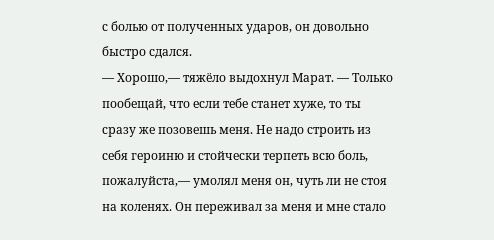с болью от полученных ударов, он довольно быстро сдался.
— Хорошо,— тяжёло выдохнул Марат. — Только пообещай, что если тебе станет хуже, то ты сразу же позовешь меня. Не надо строить из себя героиню и стойчески терпеть всю боль, пожалуйста,— умолял меня он, чуть ли не стоя на коленях. Он переживал за меня и мне стало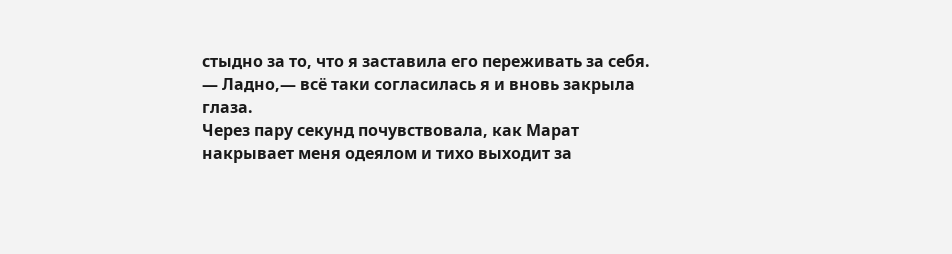стыдно за то, что я заставила его переживать за себя.
— Ладно,— всё таки согласилась я и вновь закрыла глаза.
Через пару секунд почувствовала, как Марат накрывает меня одеялом и тихо выходит за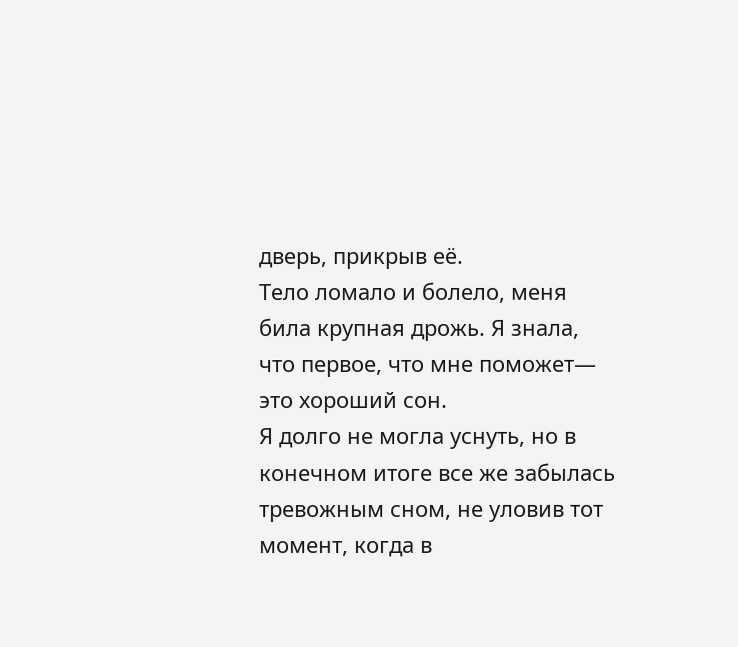дверь, прикрыв её.
Тело ломало и болело, меня била крупная дрожь. Я знала, что первое, что мне поможет— это хороший сон.
Я долго не могла уснуть, но в конечном итоге все же забылась тревожным сном, не уловив тот момент, когда в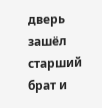дверь зашёл старший брат и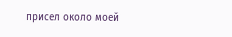присел около моей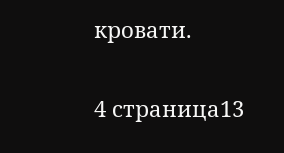кровати.

4 страница13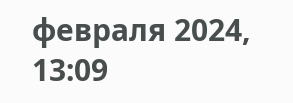февраля 2024, 13:09